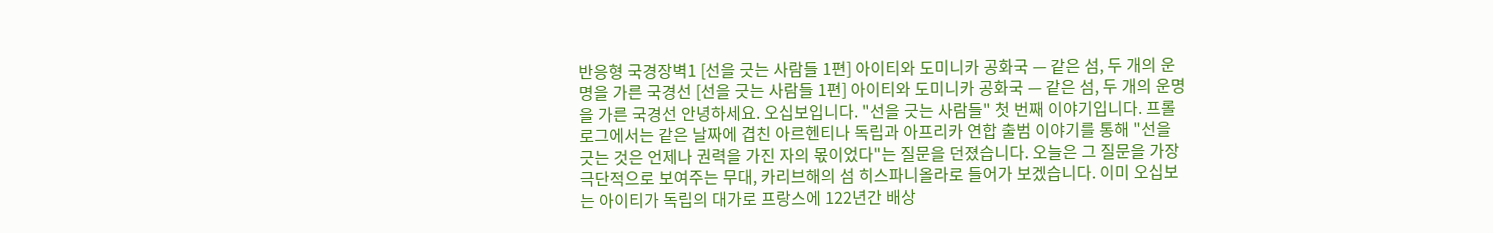반응형 국경장벽1 [선을 긋는 사람들 1편] 아이티와 도미니카 공화국 — 같은 섬, 두 개의 운명을 가른 국경선 [선을 긋는 사람들 1편] 아이티와 도미니카 공화국 — 같은 섬, 두 개의 운명을 가른 국경선 안녕하세요. 오십보입니다. "선을 긋는 사람들" 첫 번째 이야기입니다. 프롤로그에서는 같은 날짜에 겹친 아르헨티나 독립과 아프리카 연합 출범 이야기를 통해 "선을 긋는 것은 언제나 권력을 가진 자의 몫이었다"는 질문을 던졌습니다. 오늘은 그 질문을 가장 극단적으로 보여주는 무대, 카리브해의 섬 히스파니올라로 들어가 보겠습니다. 이미 오십보는 아이티가 독립의 대가로 프랑스에 122년간 배상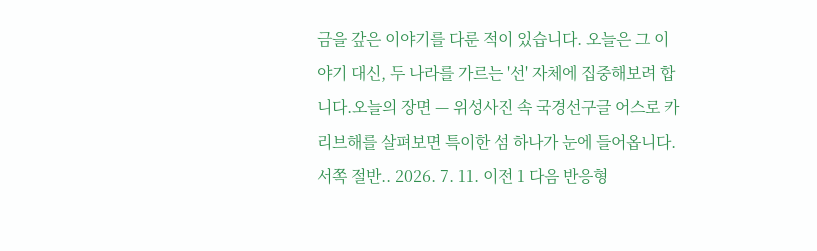금을 갚은 이야기를 다룬 적이 있습니다. 오늘은 그 이야기 대신, 두 나라를 가르는 '선' 자체에 집중해보려 합니다.오늘의 장면 — 위성사진 속 국경선구글 어스로 카리브해를 살펴보면 특이한 섬 하나가 눈에 들어옵니다. 서쪽 절반.. 2026. 7. 11. 이전 1 다음 반응형